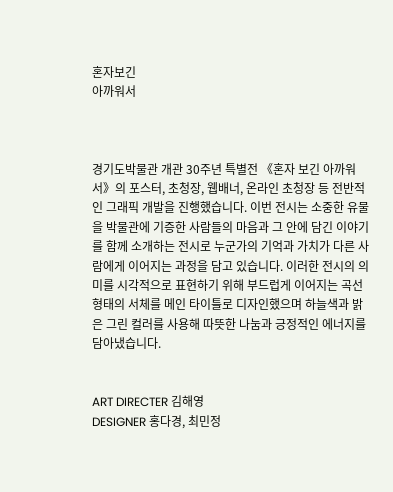혼자보긴
아까워서



경기도박물관 개관 30주년 특별전 《혼자 보긴 아까워서》의 포스터, 초청장, 웹배너, 온라인 초청장 등 전반적인 그래픽 개발을 진행했습니다. 이번 전시는 소중한 유물을 박물관에 기증한 사람들의 마음과 그 안에 담긴 이야기를 함께 소개하는 전시로 누군가의 기억과 가치가 다른 사람에게 이어지는 과정을 담고 있습니다. 이러한 전시의 의미를 시각적으로 표현하기 위해 부드럽게 이어지는 곡선 형태의 서체를 메인 타이틀로 디자인했으며 하늘색과 밝은 그린 컬러를 사용해 따뜻한 나눔과 긍정적인 에너지를 담아냈습니다.


ART DIRECTER 김해영
DESIGNER 홍다경, 최민정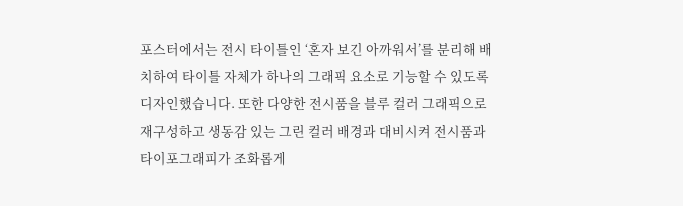포스터에서는 전시 타이틀인 ‘혼자 보긴 아까워서’를 분리해 배치하여 타이틀 자체가 하나의 그래픽 요소로 기능할 수 있도록 디자인했습니다. 또한 다양한 전시품을 블루 컬러 그래픽으로 재구성하고 생동감 있는 그린 컬러 배경과 대비시켜 전시품과 타이포그래피가 조화롭게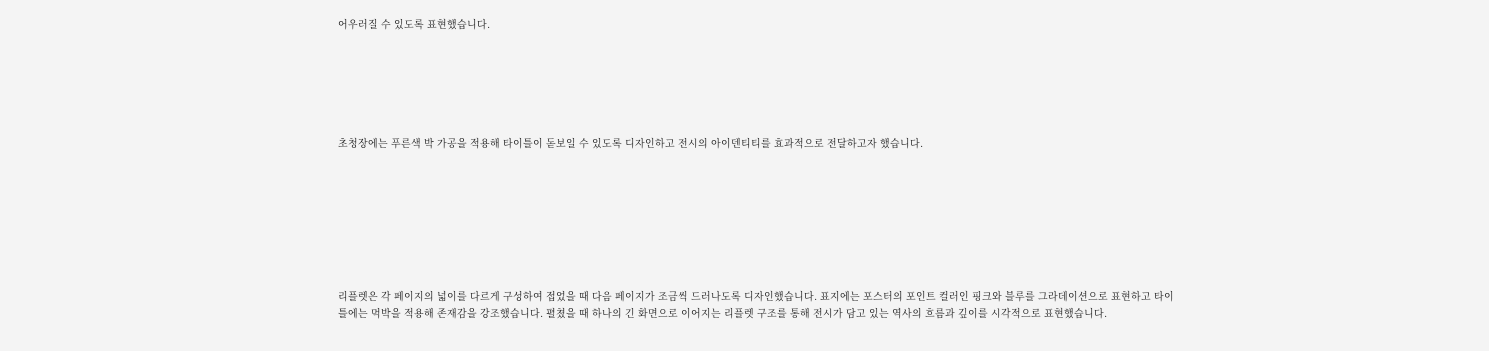어우러질 수 있도록 표현했습니다.






초청장에는 푸른색 박 가공을 적용해 타이틀이 돋보일 수 있도록 디자인하고 전시의 아이덴티티를 효과적으로 전달하고자 했습니다.








리플렛은 각 페이지의 넓이를 다르게 구성하여 접었을 때 다음 페이지가 조금씩 드러나도록 디자인했습니다. 표지에는 포스터의 포인트 컬러인 핑크와 블루를 그라데이션으로 표현하고 타이틀에는 먹박을 적용해 존재감을 강조했습니다. 펼쳤을 때 하나의 긴 화면으로 이어지는 리플렛 구조를 통해 전시가 담고 있는 역사의 흐름과 깊이를 시각적으로 표현했습니다.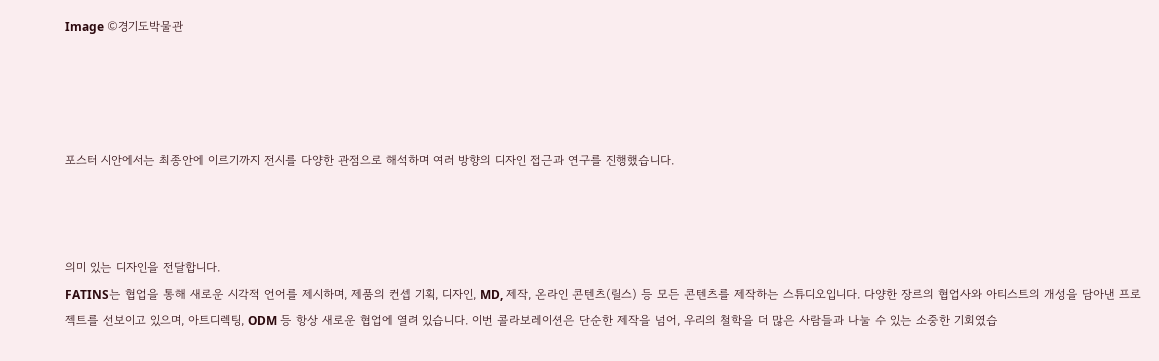Image ©경기도박물관




포스터 시안에서는 최종안에 이르기까지 전시를 다양한 관점으로 해석하며 여러 방향의 디자인 접근과 연구를 진행했습니다.



의미 있는 디자인을 전달합니다.
FATINS는 협업을 통해 새로운 시각적 언어를 제시하며, 제품의 컨셉 기획, 디자인, MD, 제작, 온라인 콘텐츠(릴스) 등 모든 콘텐츠를 제작하는 스튜디오입니다. 다양한 장르의 협업사와 아티스트의 개성을 담아낸 프로젝트를 선보이고 있으며, 아트디렉팅, ODM 등 항상 새로운 협업에 열려 있습니다. 이번 콜라보레이션은 단순한 제작을 넘어, 우리의 철학을 더 많은 사람들과 나눌 수 있는 소중한 기회였습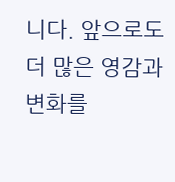니다. 앞으로도 더 많은 영감과 변화를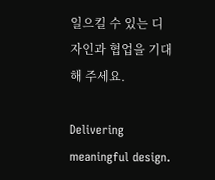일으킬 수 있는 디자인과 협업을 기대해 주세요.

Delivering meaningful design.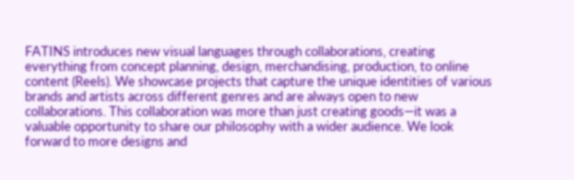FATINS introduces new visual languages through collaborations, creating everything from concept planning, design, merchandising, production, to online content (Reels). We showcase projects that capture the unique identities of various brands and artists across different genres and are always open to new collaborations. This collaboration was more than just creating goods—it was a valuable opportunity to share our philosophy with a wider audience. We look forward to more designs and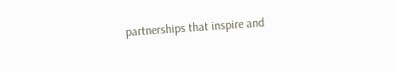partnerships that inspire and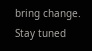bring change. Stay tuned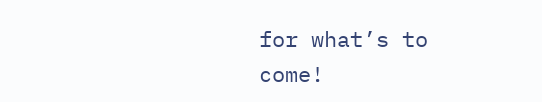for what’s to come!